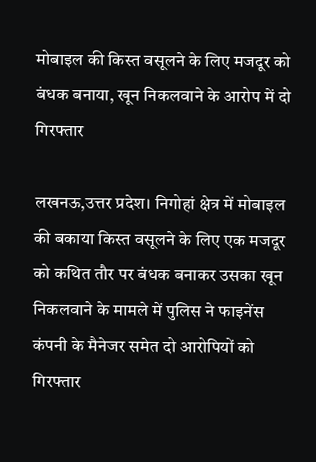मोबाइल की किस्त वसूलने के लिए मजदूर को बंधक बनाया, खून निकलवाने के आरोप में दो गिरफ्तार

लखनऊ,उत्तर प्रदेश। निगोहां क्षेत्र में मोबाइल की बकाया किस्त वसूलने के लिए एक मजदूर को कथित तौर पर बंधक बनाकर उसका खून निकलवाने के मामले में पुलिस ने फाइनेंस कंपनी के मैनेजर समेत दो आरोपियों को गिरफ्तार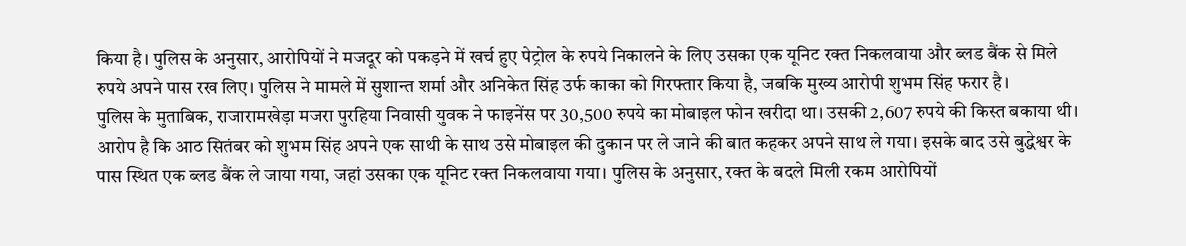किया है। पुलिस के अनुसार, आरोपियों ने मजदूर को पकड़ने में खर्च हुए पेट्रोल के रुपये निकालने के लिए उसका एक यूनिट रक्त निकलवाया और ब्लड बैंक से मिले रुपये अपने पास रख लिए। पुलिस ने मामले में सुशान्त शर्मा और अनिकेत सिंह उर्फ काका को गिरफ्तार किया है, जबकि मुख्य आरोपी शुभम सिंह फरार है।
पुलिस के मुताबिक, राजारामखेड़ा मजरा पुरहिया निवासी युवक ने फाइनेंस पर 30,500 रुपये का मोबाइल फोन खरीदा था। उसकी 2,607 रुपये की किस्त बकाया थी। आरोप है कि आठ सितंबर को शुभम सिंह अपने एक साथी के साथ उसे मोबाइल की दुकान पर ले जाने की बात कहकर अपने साथ ले गया। इसके बाद उसे बुद्धेश्वर के पास स्थित एक ब्लड बैंक ले जाया गया, जहां उसका एक यूनिट रक्त निकलवाया गया। पुलिस के अनुसार, रक्त के बदले मिली रकम आरोपियों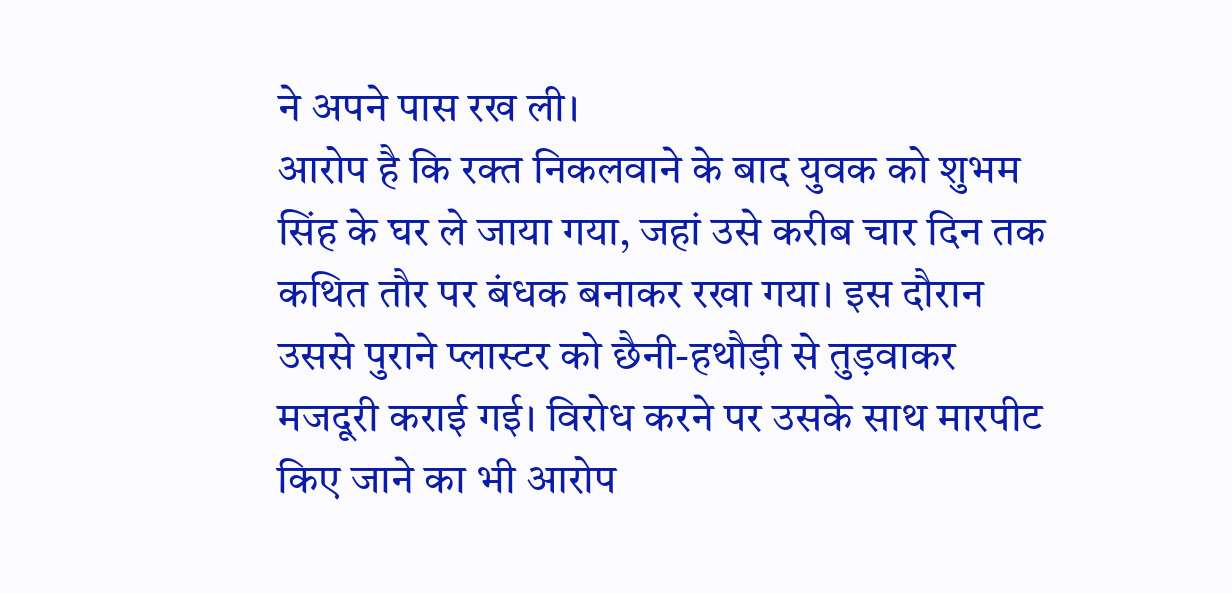ने अपने पास रख ली।
आरोप है कि रक्त निकलवाने के बाद युवक को शुभम सिंह के घर ले जाया गया, जहां उसे करीब चार दिन तक कथित तौर पर बंधक बनाकर रखा गया। इस दौरान उससे पुराने प्लास्टर को छैनी-हथौड़ी से तुड़वाकर मजदूरी कराई गई। विरोध करने पर उसके साथ मारपीट किए जाने का भी आरोप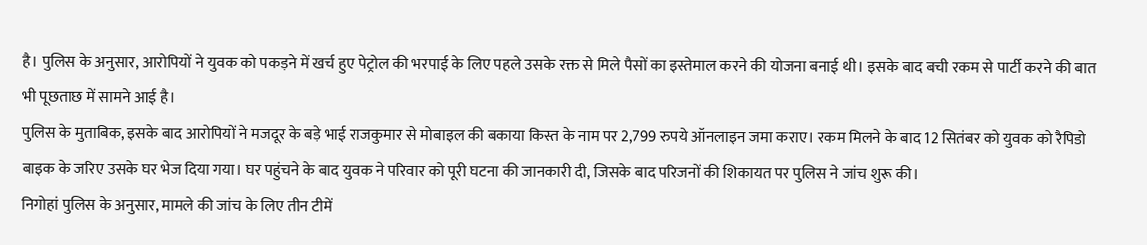है। पुलिस के अनुसार, आरोपियों ने युवक को पकड़ने में खर्च हुए पेट्रोल की भरपाई के लिए पहले उसके रक्त से मिले पैसों का इस्तेमाल करने की योजना बनाई थी। इसके बाद बची रकम से पार्टी करने की बात भी पूछताछ में सामने आई है।
पुलिस के मुताबिक, इसके बाद आरोपियों ने मजदूर के बड़े भाई राजकुमार से मोबाइल की बकाया किस्त के नाम पर 2,799 रुपये ऑनलाइन जमा कराए। रकम मिलने के बाद 12 सितंबर को युवक को रैपिडो बाइक के जरिए उसके घर भेज दिया गया। घर पहुंचने के बाद युवक ने परिवार को पूरी घटना की जानकारी दी, जिसके बाद परिजनों की शिकायत पर पुलिस ने जांच शुरू की।
निगोहां पुलिस के अनुसार, मामले की जांच के लिए तीन टीमें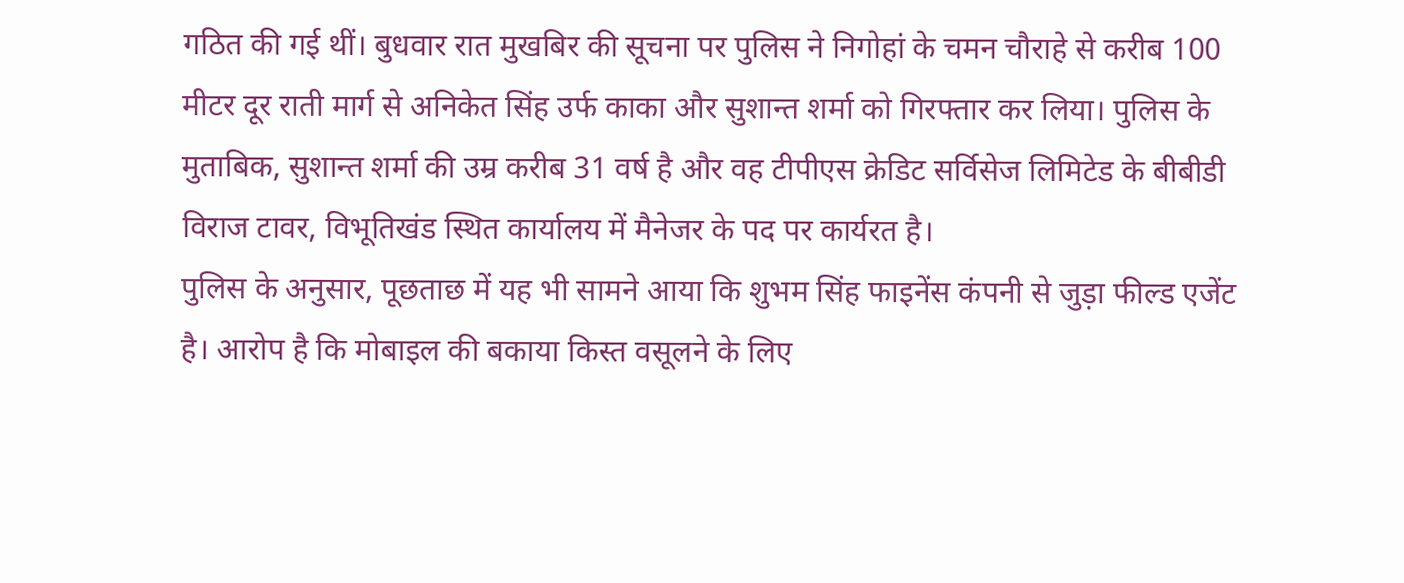गठित की गई थीं। बुधवार रात मुखबिर की सूचना पर पुलिस ने निगोहां के चमन चौराहे से करीब 100 मीटर दूर राती मार्ग से अनिकेत सिंह उर्फ काका और सुशान्त शर्मा को गिरफ्तार कर लिया। पुलिस के मुताबिक, सुशान्त शर्मा की उम्र करीब 31 वर्ष है और वह टीपीएस क्रेडिट सर्विसेज लिमिटेड के बीबीडी विराज टावर, विभूतिखंड स्थित कार्यालय में मैनेजर के पद पर कार्यरत है।
पुलिस के अनुसार, पूछताछ में यह भी सामने आया कि शुभम सिंह फाइनेंस कंपनी से जुड़ा फील्ड एजेंट है। आरोप है कि मोबाइल की बकाया किस्त वसूलने के लिए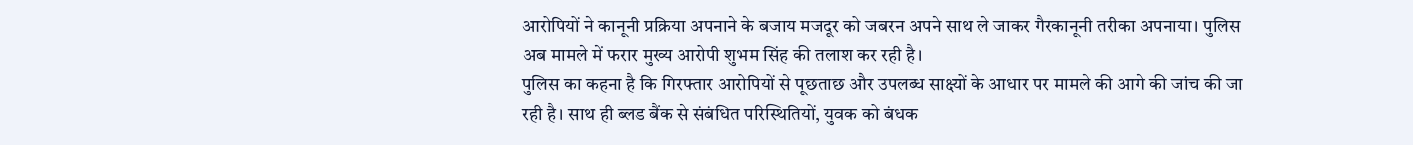आरोपियों ने कानूनी प्रक्रिया अपनाने के बजाय मजदूर को जबरन अपने साथ ले जाकर गैरकानूनी तरीका अपनाया। पुलिस अब मामले में फरार मुख्य आरोपी शुभम सिंह की तलाश कर रही है।
पुलिस का कहना है कि गिरफ्तार आरोपियों से पूछताछ और उपलब्ध साक्ष्यों के आधार पर मामले की आगे की जांच की जा रही है। साथ ही ब्लड बैंक से संबंधित परिस्थितियों, युवक को बंधक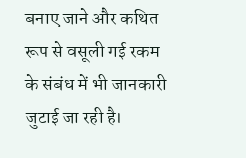बनाए जाने और कथित रूप से वसूली गई रकम के संबंध में भी जानकारी जुटाई जा रही है।